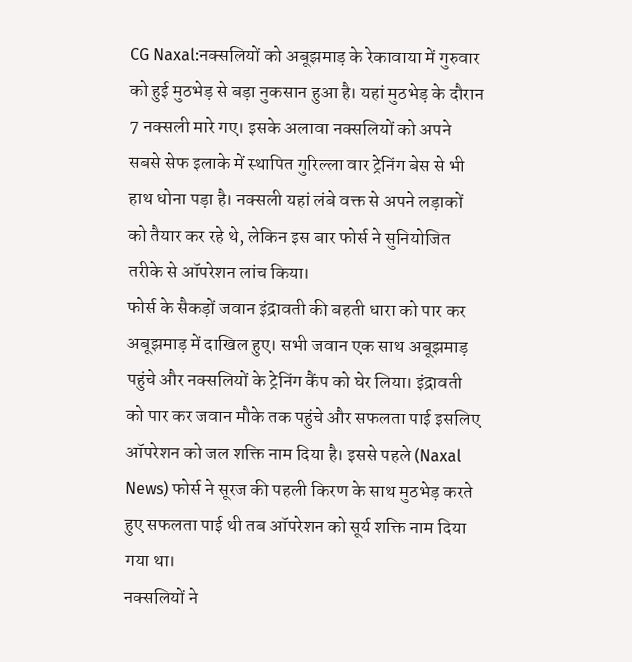CG Naxal:नक्सलियों को अबूझमाड़ के रेकावाया में गुरुवार को हुई मुठभेड़ से बड़ा नुकसान हुआ है। यहां मुठभेड़ के दौरान 7 नक्सली मारे गए। इसके अलावा नक्सलियों को अपने सबसे सेफ इलाके में स्थापित गुरिल्ला वार ट्रेनिंग बेस से भी हाथ धोना पड़ा है। नक्सली यहां लंबे वक्त से अपने लड़ाकों को तैयार कर रहे थे, लेकिन इस बार फोर्स ने सुनियोजित तरीके से ऑपरेशन लांच किया।
फोर्स के सैकड़ों जवान इंद्रावती की बहती धारा को पार कर अबूझमाड़ में दाखिल हुए। सभी जवान एक साथ अबूझमाड़ पहुंचे और नक्सलियों के ट्रेनिंग कैंप को घेर लिया। इंद्रावती को पार कर जवान मौके तक पहुंचे और सफलता पाई इसलिए ऑपरेशन को जल शक्ति नाम दिया है। इससे पहले (Naxal News) फोर्स ने सूरज की पहली किरण के साथ मुठभेड़ करते हुए सफलता पाई थी तब ऑपरेशन को सूर्य शक्ति नाम दिया गया था।
नक्सलियों ने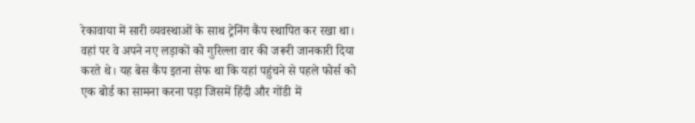रेकावाया में सारी व्यवस्थाओं के साथ ट्रेनिंग कैंप स्थापित कर रखा था। वहां पर वे अपने नए लड़ाकों को गुरिल्ला वार की जरूरी जानकारी दिया करते थे। यह बेस कैंप इतना सेफ था कि यहां पहुंचने से पहले फोर्स को एक बोर्ड का सामना करना पड़ा जिसमें हिंदी और गोंडी में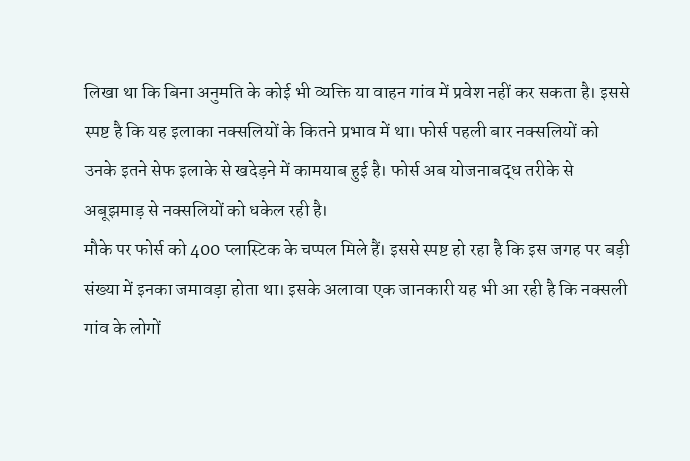लिखा था कि बिना अनुमति के कोई भी व्यक्ति या वाहन गांव में प्रवेश नहीं कर सकता है। इससे स्पष्ट है कि यह इलाका नक्सलियों के कितने प्रभाव में था। फोर्स पहली बार नक्सलियों को उनके इतने सेफ इलाके से खदेड़ने में कामयाब हुई है। फोर्स अब योजनाबद्ध तरीके से अबूझमाड़ से नक्सलियों को धकेल रही है।
मौके पर फोर्स को 400 प्लास्टिक के चप्पल मिले हैं। इससे स्पष्ट हो रहा है कि इस जगह पर बड़ी संख्या में इनका जमावड़ा होता था। इसके अलावा एक जानकारी यह भी आ रही है कि नक्सली गांव के लोगों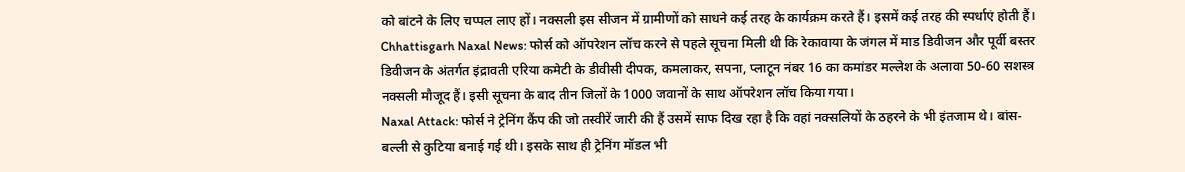को बांटने के लिए चप्पल लाए हों। नक्सली इस सीजन में ग्रामीणों को साधने कई तरह के कार्यक्रम करते हैं। इसमें कई तरह की स्पर्धाएं होती हैं।
Chhattisgarh Naxal News: फोर्स को ऑपरेशन लॉच करने से पहले सूचना मिली थी कि रेकावाया के जंगल में माड डिवीजन और पूर्वी बस्तर डिवीजन के अंतर्गत इंद्रावती एरिया कमेटी के डीवीसी दीपक, कमलाकर, सपना, प्लाटून नंबर 16 का कमांडर मल्लेश के अलावा 50-60 सशस्त्र नक्सली मौजूद हैं। इसी सूचना के बाद तीन जिलों के 1000 जवानों के साथ ऑपरेशन लॉच किया गया।
Naxal Attack: फोर्स ने ट्रेनिंग कैंप की जो तस्वीरें जारी की हैं उसमें साफ दिख रहा है कि वहां नक्सलियों के ठहरने के भी इंतजाम थे। बांस-बल्ली से कुटिया बनाई गई थी। इसके साथ ही ट्रेनिंग मॉडल भी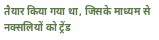तैयार किया गया था, जिसके माध्यम से नक्सलियों को ट्रेंड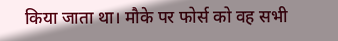किया जाता था। मौके पर फोर्स को वह सभी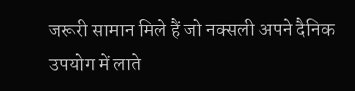जरूरी सामान मिले हैं जो नक्सली अपने दैनिक उपयोग में लाते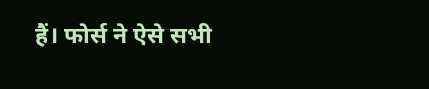हैं। फोर्स ने ऐसे सभी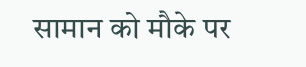सामान को मौके पर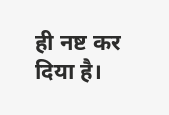ही नष्ट कर दिया है।